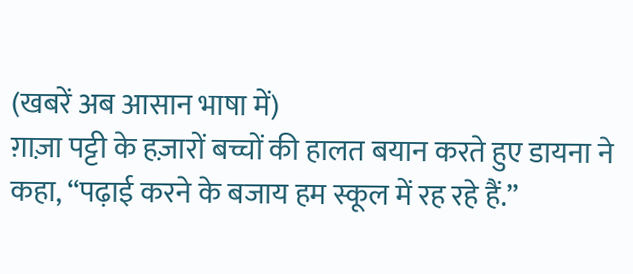(खबरें अब आसान भाषा में)
ग़ाज़ा पट्टी के हज़ारों बच्चों की हालत बयान करते हुए डायना ने कहा, “पढ़ाई करने के बजाय हम स्कूल में रह रहे हैं.”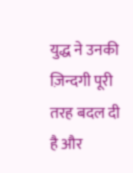युद्ध ने उनकी ज़िन्दगी पूरी तरह बदल दी है और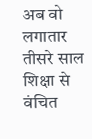अब वो लगातार तीसरे साल शिक्षा से वंचित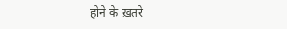होने के ख़तरे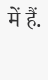में हैं.